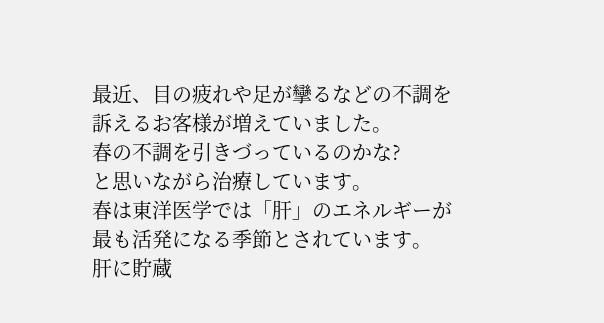最近、目の疲れや足が攣るなどの不調を
訴えるお客様が増えていました。
春の不調を引きづっているのかな?
と思いながら治療しています。
春は東洋医学では「肝」のエネルギーが
最も活発になる季節とされています。
肝に貯蔵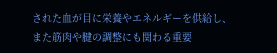された血が目に栄養やエネルギーを供給し、
また筋肉や腱の調整にも関わる重要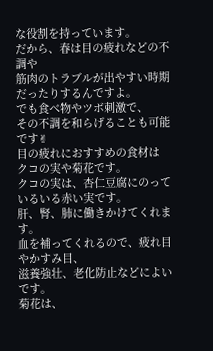な役割を持っています。
だから、春は目の疲れなどの不調や
筋肉のトラブルが出やすい時期だったりするんですよ。
でも食べ物やツボ刺激で、
その不調を和らげることも可能です✌
目の疲れにおすすめの食材は
クコの実や菊花です。
クコの実は、杏仁豆腐にのっているいる赤い実です。
肝、腎、肺に働きかけてくれます。
血を補ってくれるので、疲れ目やかすみ目、
滋養強壮、老化防止などによいです。
菊花は、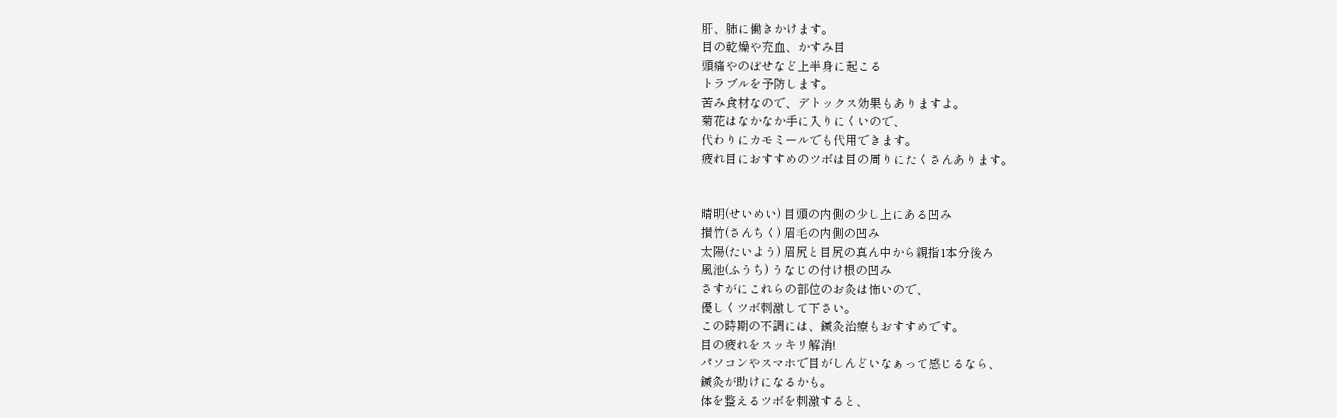肝、肺に働きかけます。
目の乾燥や充血、かすみ目
頭痛やのぼせなど上半身に起こる
トラブルを予防します。
苦み食材なので、デトックス効果もありますよ。
菊花はなかなか手に入りにくいので、
代わりにカモミールでも代用できます。
疲れ目におすすめのツボは目の周りにたくさんあります。


晴明(せいめい) 目頭の内側の少し上にある凹み
攅竹(さんちく) 眉毛の内側の凹み
太陽(たいよう) 眉尻と目尻の真ん中から親指1本分後ろ
風池(ふうち) うなじの付け根の凹み
さすがにこれらの部位のお灸は怖いので、
優しくツボ刺激して下さい。
この時期の不調には、鍼灸治療もおすすめです。
目の疲れをスッキリ解消!
パソコンやスマホで目がしんどいなぁって感じるなら、
鍼灸が助けになるかも。
体を整えるツボを刺激すると、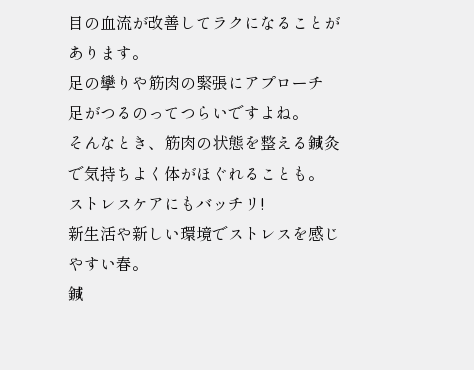目の血流が改善してラクになることがあります。
足の攣りや筋肉の緊張にアプローチ
足がつるのってつらいですよね。
そんなとき、筋肉の状態を整える鍼灸で気持ちよく体がほぐれることも。
ストレスケアにもバッチリ!
新生活や新しい環境でストレスを感じやすい春。
鍼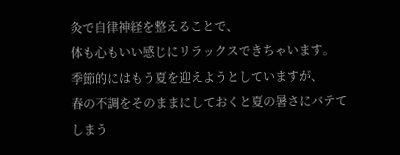灸で自律神経を整えることで、
体も心もいい感じにリラックスできちゃいます。
季節的にはもう夏を迎えようとしていますが、
春の不調をそのままにしておくと夏の暑さにバテてしまう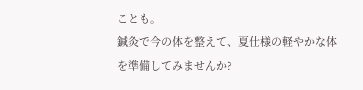ことも。
鍼灸で今の体を整えて、夏仕様の軽やかな体を準備してみませんか?